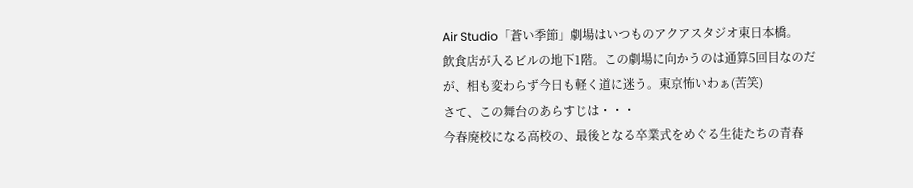Air Studio「蒼い季節」劇場はいつものアクアスタジオ東日本橋。
飲食店が入るビルの地下1階。この劇場に向かうのは通算5回目なのだが、相も変わらず今日も軽く道に迷う。東京怖いわぁ(苦笑)
さて、この舞台のあらすじは・・・
今春廃校になる高校の、最後となる卒業式をめぐる生徒たちの青春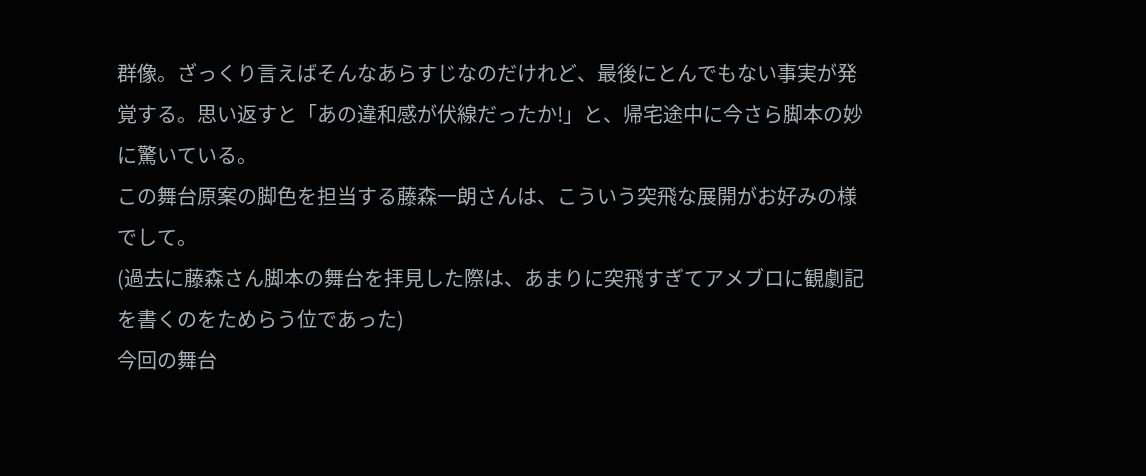群像。ざっくり言えばそんなあらすじなのだけれど、最後にとんでもない事実が発覚する。思い返すと「あの違和感が伏線だったか!」と、帰宅途中に今さら脚本の妙に驚いている。
この舞台原案の脚色を担当する藤森一朗さんは、こういう突飛な展開がお好みの様でして。
(過去に藤森さん脚本の舞台を拝見した際は、あまりに突飛すぎてアメブロに観劇記を書くのをためらう位であった)
今回の舞台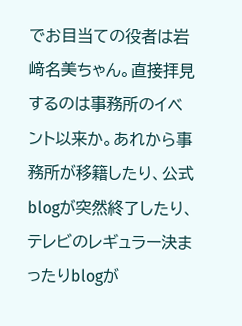でお目当ての役者は岩﨑名美ちゃん。直接拝見するのは事務所のイベント以来か。あれから事務所が移籍したり、公式blogが突然終了したり、テレビのレギュラー決まったりblogが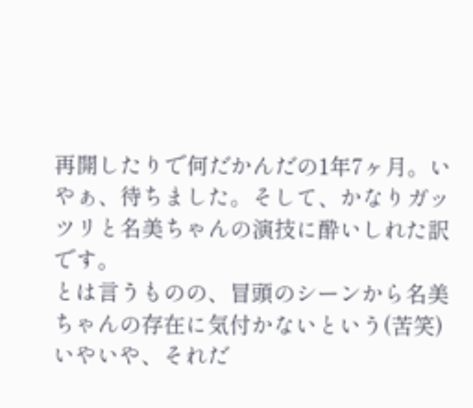再開したりで何だかんだの1年7ヶ月。いやぁ、待ちました。そして、かなりガッツリと名美ちゃんの演技に酔いしれた訳です。
とは言うものの、冒頭のシーンから名美ちゃんの存在に気付かないという(苦笑)
いやいや、それだ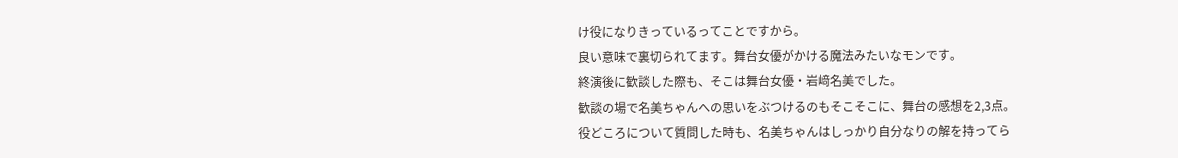け役になりきっているってことですから。
良い意味で裏切られてます。舞台女優がかける魔法みたいなモンです。
終演後に歓談した際も、そこは舞台女優・岩﨑名美でした。
歓談の場で名美ちゃんへの思いをぶつけるのもそこそこに、舞台の感想を2,3点。
役どころについて質問した時も、名美ちゃんはしっかり自分なりの解を持ってら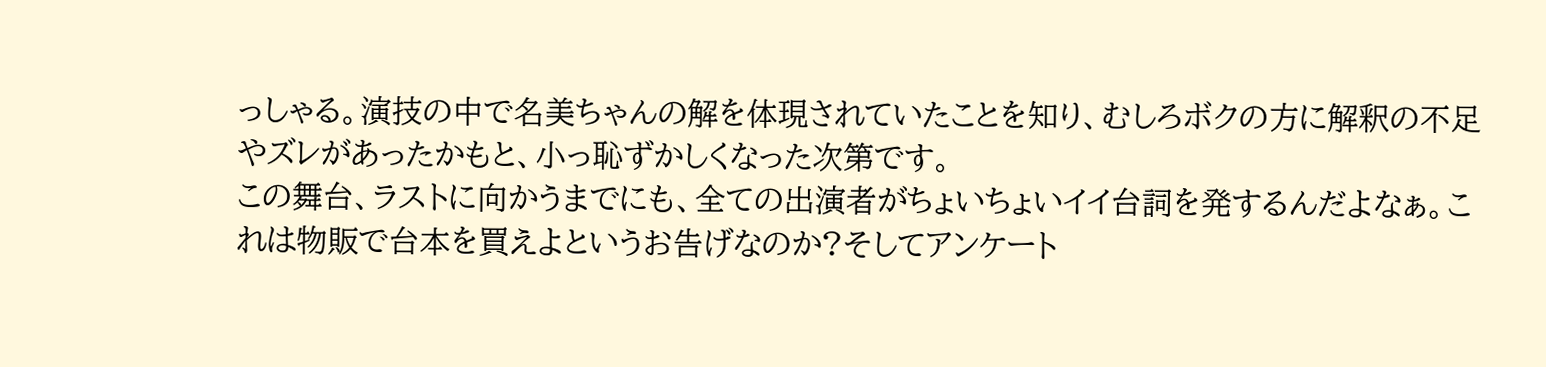っしゃる。演技の中で名美ちゃんの解を体現されていたことを知り、むしろボクの方に解釈の不足やズレがあったかもと、小っ恥ずかしくなった次第です。
この舞台、ラストに向かうまでにも、全ての出演者がちょいちょいイイ台詞を発するんだよなぁ。これは物販で台本を買えよというお告げなのか?そしてアンケート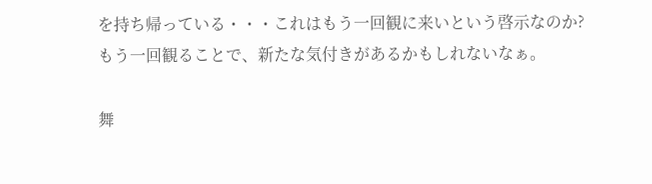を持ち帰っている・・・これはもう一回観に来いという啓示なのか?
もう一回観ることで、新たな気付きがあるかもしれないなぁ。

舞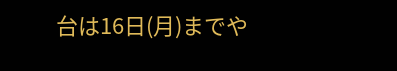台は16日(月)までや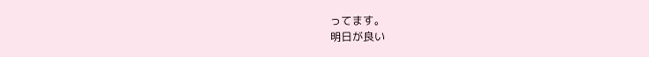ってます。
明日が良い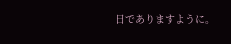日でありますように。